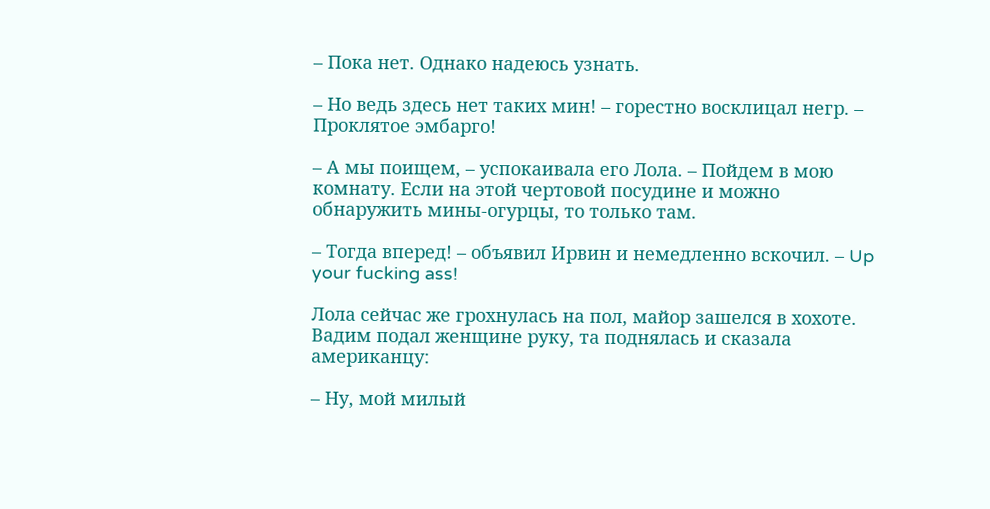– Пока нет. Однако надеюсь узнать.

– Но ведь здесь нет таких мин! – горестно восклицал негр. – Проклятое эмбарго!

– А мы поищем, – успокаивала его Лола. – Пойдем в мою комнату. Если на этой чертовой посудине и можно обнаружить мины-огурцы, то только там.

– Тогда вперед! – объявил Ирвин и немедленно вскочил. – Up your fucking ass!

Лола сейчас же грохнулась на пол, майор зашелся в хохоте. Вадим подал женщине руку, та поднялась и сказала американцу:

– Ну, мой милый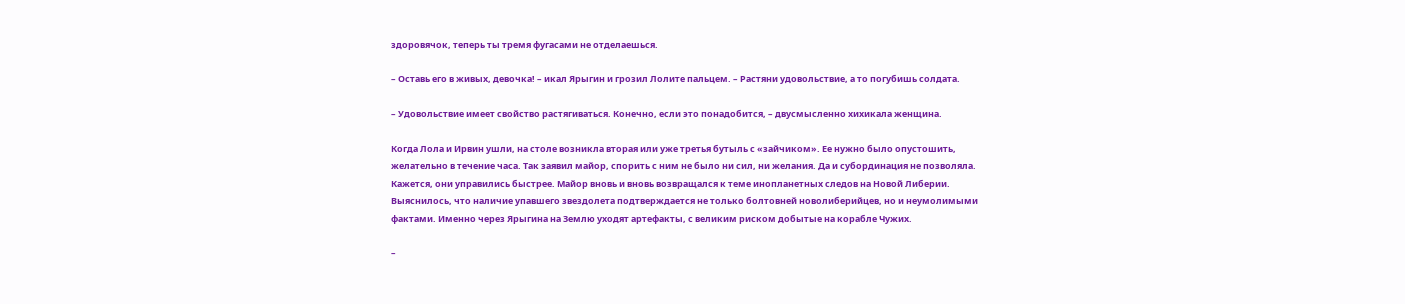здоровячок, теперь ты тремя фугасами не отделаешься.

– Оставь его в живых, девочка! – икал Ярыгин и грозил Лолите пальцем. – Растяни удовольствие, а то погубишь солдата.

– Удовольствие имеет свойство растягиваться. Конечно, если это понадобится, – двусмысленно хихикала женщина.

Когда Лола и Ирвин ушли, на столе возникла вторая или уже третья бутыль с «зайчиком». Ее нужно было опустошить, желательно в течение часа. Так заявил майор, спорить с ним не было ни сил, ни желания. Да и субординация не позволяла. Кажется, они управились быстрее. Майор вновь и вновь возвращался к теме инопланетных следов на Новой Либерии. Выяснилось, что наличие упавшего звездолета подтверждается не только болтовней новолиберийцев, но и неумолимыми фактами. Именно через Ярыгина на Землю уходят артефакты, с великим риском добытые на корабле Чужих.

–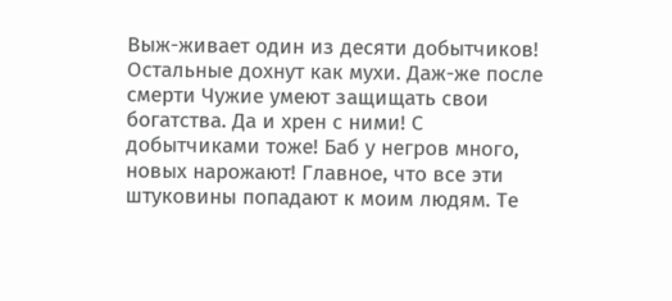Выж-живает один из десяти добытчиков! Остальные дохнут как мухи. Даж-же после смерти Чужие умеют защищать свои богатства. Да и хрен с ними! С добытчиками тоже! Баб у негров много, новых нарожают! Главное, что все эти штуковины попадают к моим людям. Те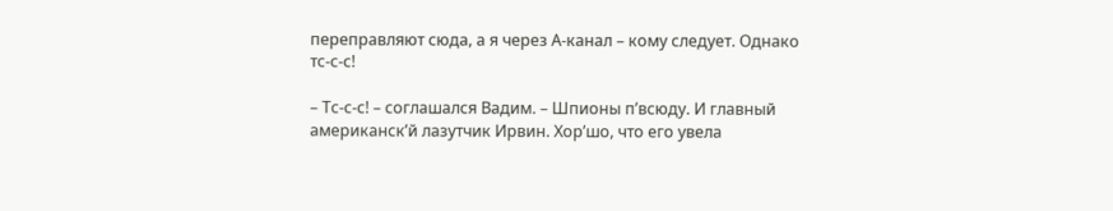переправляют сюда, а я через А-канал – кому следует. Однако тс-с-с!

– Тс-с-с! – соглашался Вадим. – Шпионы п’всюду. И главный американск’й лазутчик Ирвин. Хор’шо, что его увела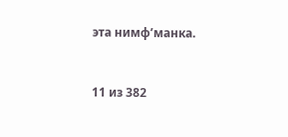эта нимф’манка.



11 из 382